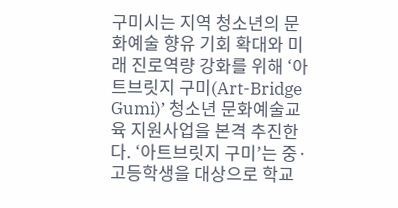구미시는 지역 청소년의 문화예술 향유 기회 확대와 미래 진로역량 강화를 위해 ‘아트브릿지 구미(Art-Bridge Gumi)’ 청소년 문화예술교육 지원사업을 본격 추진한다. ‘아트브릿지 구미’는 중·고등학생을 대상으로 학교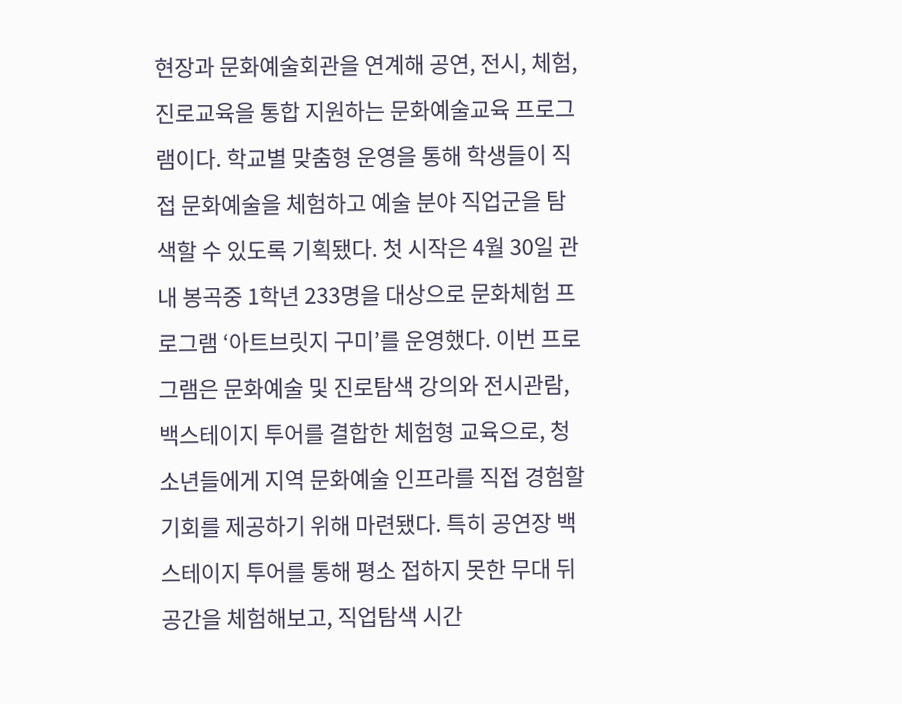현장과 문화예술회관을 연계해 공연, 전시, 체험, 진로교육을 통합 지원하는 문화예술교육 프로그램이다. 학교별 맞춤형 운영을 통해 학생들이 직접 문화예술을 체험하고 예술 분야 직업군을 탐색할 수 있도록 기획됐다. 첫 시작은 4월 30일 관내 봉곡중 1학년 233명을 대상으로 문화체험 프로그램 ‘아트브릿지 구미’를 운영했다. 이번 프로그램은 문화예술 및 진로탐색 강의와 전시관람, 백스테이지 투어를 결합한 체험형 교육으로, 청소년들에게 지역 문화예술 인프라를 직접 경험할 기회를 제공하기 위해 마련됐다. 특히 공연장 백스테이지 투어를 통해 평소 접하지 못한 무대 뒤 공간을 체험해보고, 직업탐색 시간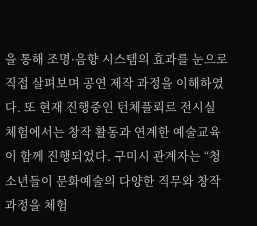을 통해 조명·음향 시스템의 효과를 눈으로 직접 살펴보며 공연 제작 과정을 이해하였다. 또 현재 진행중인 턴체플뢰르 전시실 체험에서는 창작 활동과 연계한 예술교육이 함께 진행되었다. 구미시 관계자는 “청소년들이 문화예술의 다양한 직무와 창작 과정을 체험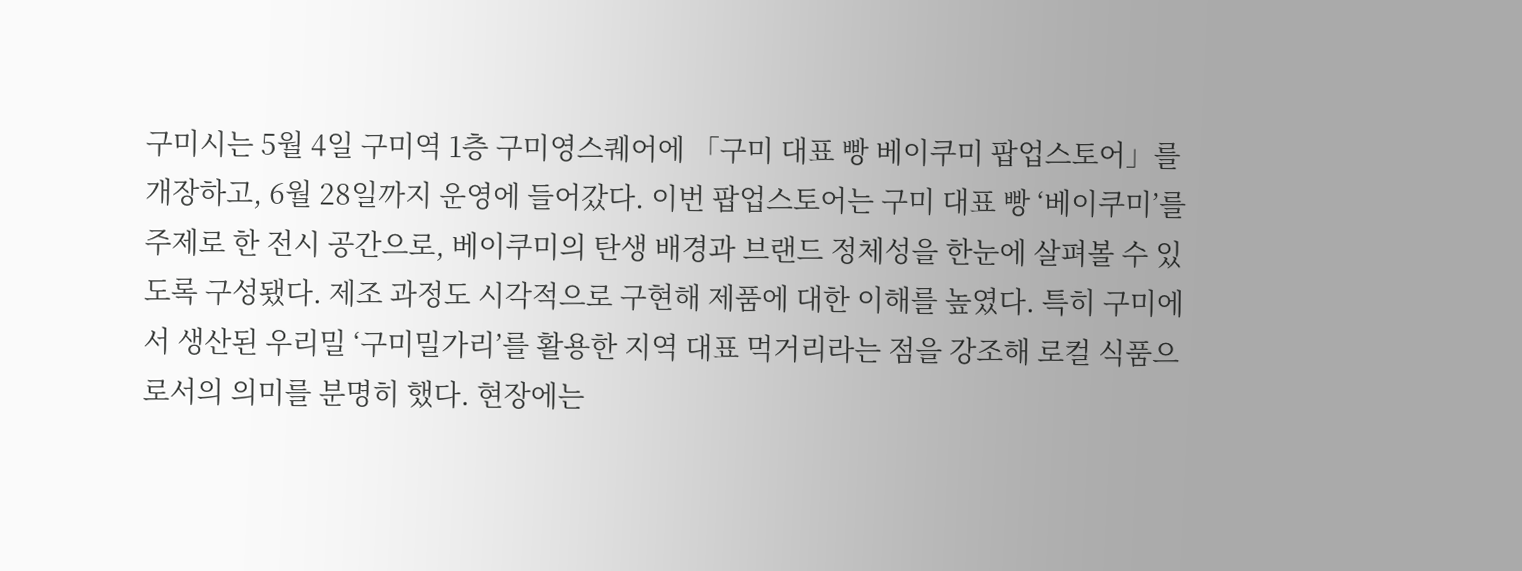구미시는 5월 4일 구미역 1층 구미영스퀘어에 「구미 대표 빵 베이쿠미 팝업스토어」를 개장하고, 6월 28일까지 운영에 들어갔다. 이번 팝업스토어는 구미 대표 빵 ‘베이쿠미’를 주제로 한 전시 공간으로, 베이쿠미의 탄생 배경과 브랜드 정체성을 한눈에 살펴볼 수 있도록 구성됐다. 제조 과정도 시각적으로 구현해 제품에 대한 이해를 높였다. 특히 구미에서 생산된 우리밀 ‘구미밀가리’를 활용한 지역 대표 먹거리라는 점을 강조해 로컬 식품으로서의 의미를 분명히 했다. 현장에는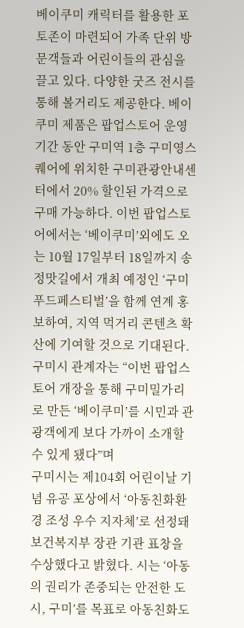베이쿠미 캐릭터를 활용한 포토존이 마련되어 가족 단위 방문객들과 어린이들의 관심을 끌고 있다. 다양한 굿즈 전시를 통해 볼거리도 제공한다. 베이쿠미 제품은 팝업스토어 운영 기간 동안 구미역 1층 구미영스퀘어에 위치한 구미관광안내센터에서 20% 할인된 가격으로 구매 가능하다. 이번 팝업스토어에서는 ‘베이쿠미’외에도 오는 10월 17일부터 18일까지 송정맛길에서 개최 예정인 ‘구미푸드페스티벌’을 함께 연계 홍보하여, 지역 먹거리 콘텐츠 확산에 기여할 것으로 기대된다. 구미시 관계자는 “이번 팝업스토어 개장을 통해 구미밀가리로 만든 ‘베이쿠미’를 시민과 관광객에게 보다 가까이 소개할 수 있게 됐다”며
구미시는 제104회 어린이날 기념 유공 포상에서 ‘아동친화환경 조성 우수 지자체’로 선정돼 보건복지부 장관 기관 표창을 수상했다고 밝혔다. 시는 ‘아동의 권리가 존중되는 안전한 도시, 구미’를 목표로 아동친화도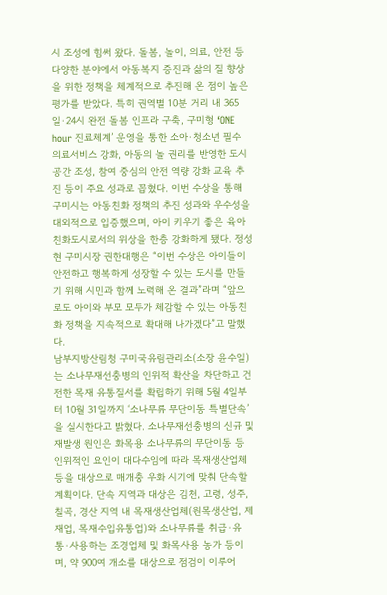시 조성에 힘써 왔다. 돌봄, 놀이, 의료, 안전 등 다양한 분야에서 아동복지 증진과 삶의 질 향상을 위한 정책을 체계적으로 추진해 온 점이 높은 평가를 받았다. 특히 권역별 10분 거리 내 365일·24시 완전 돌봄 인프라 구축, 구미형 ‘ONE hour 진료체계’ 운영을 통한 소아·청소년 필수 의료서비스 강화, 아동의 놀 권리를 반영한 도시공간 조성, 참여 중심의 안전 역량 강화 교육 추진 등이 주요 성과로 꼽혔다. 이번 수상을 통해 구미시는 아동친화 정책의 추진 성과와 우수성을 대외적으로 입증했으며, 아이 키우기 좋은 육아친화도시로서의 위상을 한층 강화하게 됐다. 정성현 구미시장 권한대행은 “이번 수상은 아이들이 안전하고 행복하게 성장할 수 있는 도시를 만들기 위해 시민과 함께 노력해 온 결과”라며 “앞으로도 아이와 부모 모두가 체감할 수 있는 아동친화 정책을 지속적으로 확대해 나가겠다”고 말했다.
남부지방산림청 구미국유림관리소(소장 윤수일)는 소나무재선충병의 인위적 확산을 차단하고 건전한 목재 유통질서를 확립하기 위해 5월 4일부터 10월 31일까지 ‘소나무류 무단이동 특별단속’을 실시한다고 밝혔다. 소나무재선충병의 신규 및 재발생 원인은 화목용 소나무류의 무단이동 등 인위적인 요인이 대다수임에 따라 목재생산업체 등을 대상으로 매개충 우화 시기에 맞춰 단속할 계획이다. 단속 지역과 대상은 김천, 고령, 성주, 칠곡, 경산 지역 내 목재생산업체(원목생산업, 제재업, 목재수입유통업)와 소나무류를 취급·유통·사용하는 조경업체 및 화목사용 농가 등이며, 약 900여 개소를 대상으로 점검이 이루어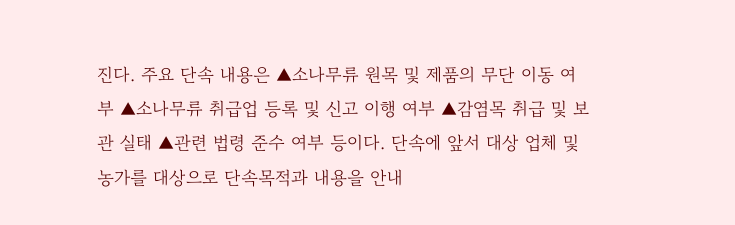진다. 주요 단속 내용은 ▲소나무류 원목 및 제품의 무단 이동 여부 ▲소나무류 취급업 등록 및 신고 이행 여부 ▲감염목 취급 및 보관 실태 ▲관련 법령 준수 여부 등이다. 단속에 앞서 대상 업체 및 농가를 대상으로 단속목적과 내용을 안내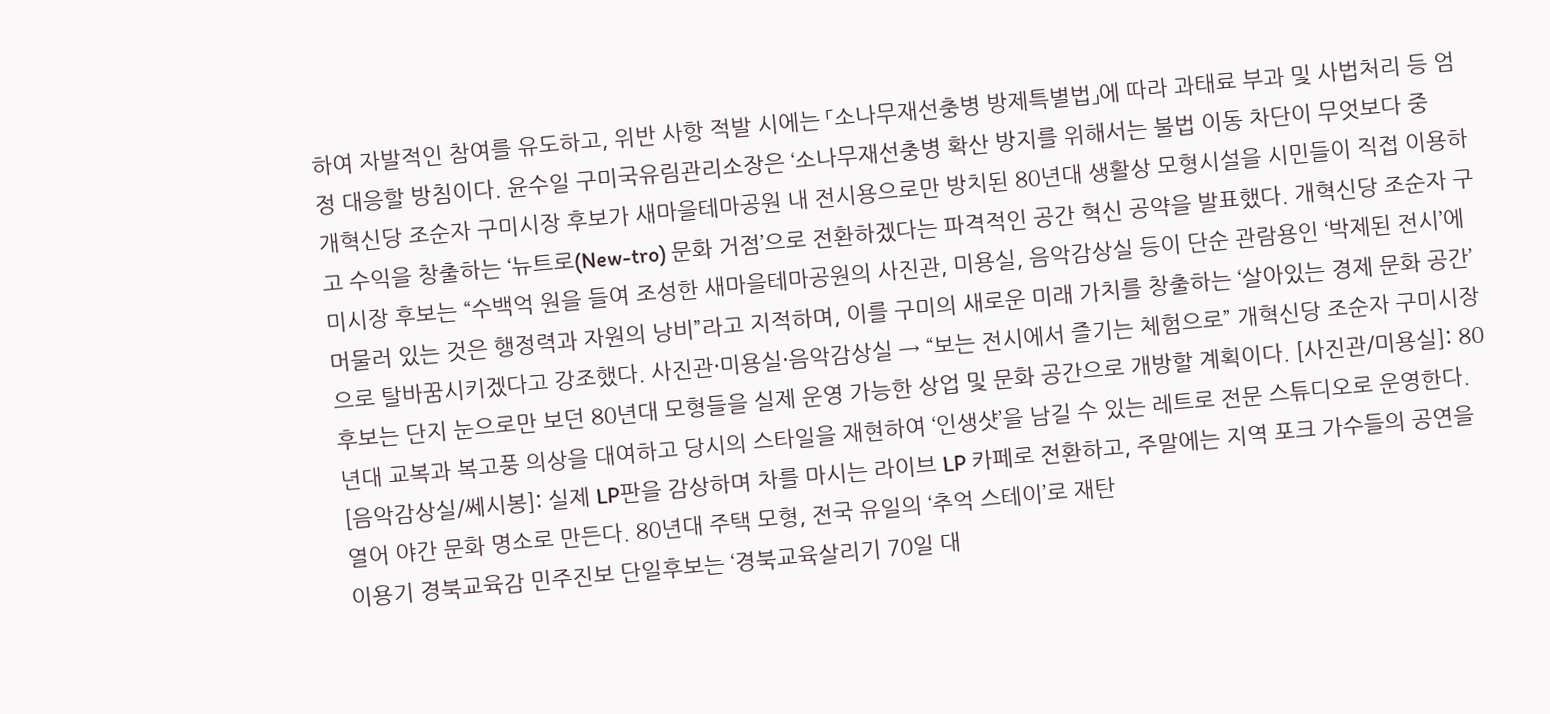하여 자발적인 참여를 유도하고, 위반 사항 적발 시에는 「소나무재선충병 방제특별법」에 따라 과태료 부과 및 사법처리 등 엄정 대응할 방침이다. 윤수일 구미국유림관리소장은 ‘소나무재선충병 확산 방지를 위해서는 불법 이동 차단이 무엇보다 중
개혁신당 조순자 구미시장 후보가 새마을테마공원 내 전시용으로만 방치된 80년대 생활상 모형시설을 시민들이 직접 이용하고 수익을 창출하는 ‘뉴트로(New-tro) 문화 거점’으로 전환하겠다는 파격적인 공간 혁신 공약을 발표했다. 개혁신당 조순자 구미시장 후보는 “수백억 원을 들여 조성한 새마을테마공원의 사진관, 미용실, 음악감상실 등이 단순 관람용인 ‘박제된 전시’에 머물러 있는 것은 행정력과 자원의 낭비”라고 지적하며, 이를 구미의 새로운 미래 가치를 창출하는 ‘살아있는 경제 문화 공간’으로 탈바꿈시키겠다고 강조했다. 사진관·미용실·음악감상실 → “보는 전시에서 즐기는 체험으로” 개혁신당 조순자 구미시장 후보는 단지 눈으로만 보던 80년대 모형들을 실제 운영 가능한 상업 및 문화 공간으로 개방할 계획이다. [사진관/미용실]: 80년대 교복과 복고풍 의상을 대여하고 당시의 스타일을 재현하여 ‘인생샷’을 남길 수 있는 레트로 전문 스튜디오로 운영한다. [음악감상실/쎄시봉]: 실제 LP판을 감상하며 차를 마시는 라이브 LP 카페로 전환하고, 주말에는 지역 포크 가수들의 공연을 열어 야간 문화 명소로 만든다. 80년대 주택 모형, 전국 유일의 ‘추억 스테이’로 재탄
이용기 경북교육감 민주진보 단일후보는 ‘경북교육살리기 70일 대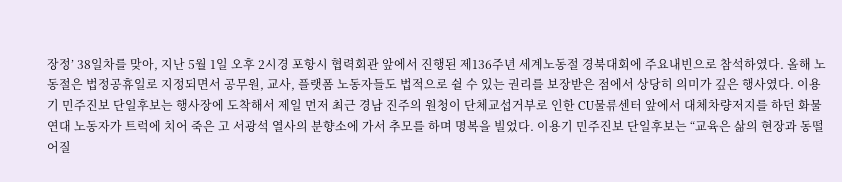장정’ 38일차를 맞아, 지난 5월 1일 오후 2시경 포항시 협력회관 앞에서 진행된 제136주년 세계노동절 경북대회에 주요내빈으로 참석하였다. 올해 노동절은 법정공휴일로 지정되면서 공무원, 교사, 플랫폼 노동자들도 법적으로 쉴 수 있는 권리를 보장받은 점에서 상당히 의미가 깊은 행사였다. 이용기 민주진보 단일후보는 행사장에 도착해서 제일 먼저 최근 경남 진주의 원청이 단체교섭거부로 인한 CU물류센터 앞에서 대체차량저지를 하던 화물연대 노동자가 트럭에 치어 죽은 고 서광석 열사의 분향소에 가서 추모를 하며 명복을 빌었다. 이용기 민주진보 단일후보는 “교육은 삶의 현장과 동떨어질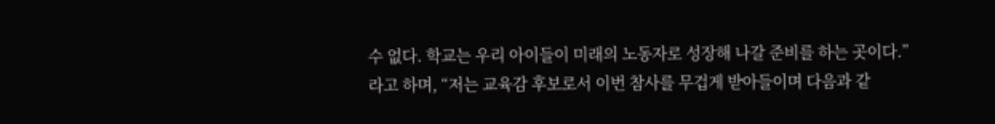수 없다. 학교는 우리 아이들이 미래의 노동자로 성장해 나갈 준비를 하는 곳이다.”라고 하며, “저는 교육감 후보로서 이번 참사를 무겁게 받아들이며 다음과 같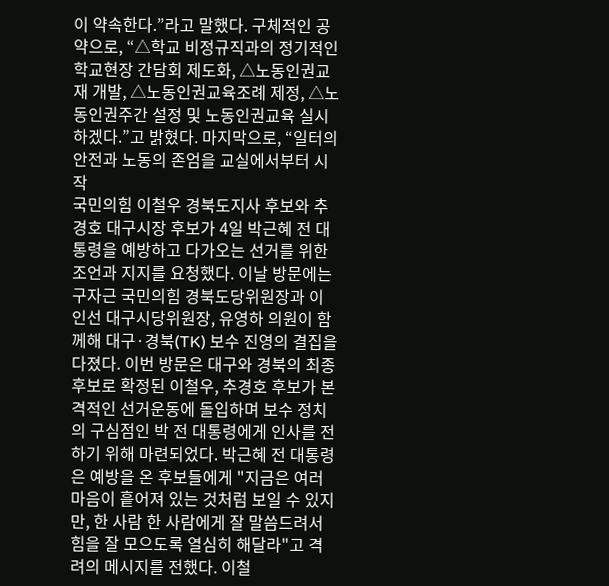이 약속한다.”라고 말했다. 구체적인 공약으로, “△학교 비정규직과의 정기적인 학교현장 간담회 제도화, △노동인권교재 개발, △노동인권교육조례 제정, △노동인권주간 설정 및 노동인권교육 실시하겠다.”고 밝혔다. 마지막으로, “일터의 안전과 노동의 존엄을 교실에서부터 시작
국민의힘 이철우 경북도지사 후보와 추경호 대구시장 후보가 4일 박근혜 전 대통령을 예방하고 다가오는 선거를 위한 조언과 지지를 요청했다. 이날 방문에는 구자근 국민의힘 경북도당위원장과 이인선 대구시당위원장, 유영하 의원이 함께해 대구·경북(TK) 보수 진영의 결집을 다졌다. 이번 방문은 대구와 경북의 최종 후보로 확정된 이철우, 추경호 후보가 본격적인 선거운동에 돌입하며 보수 정치의 구심점인 박 전 대통령에게 인사를 전하기 위해 마련되었다. 박근혜 전 대통령은 예방을 온 후보들에게 "지금은 여러 마음이 흩어져 있는 것처럼 보일 수 있지만, 한 사람 한 사람에게 잘 말씀드려서 힘을 잘 모으도록 열심히 해달라"고 격려의 메시지를 전했다. 이철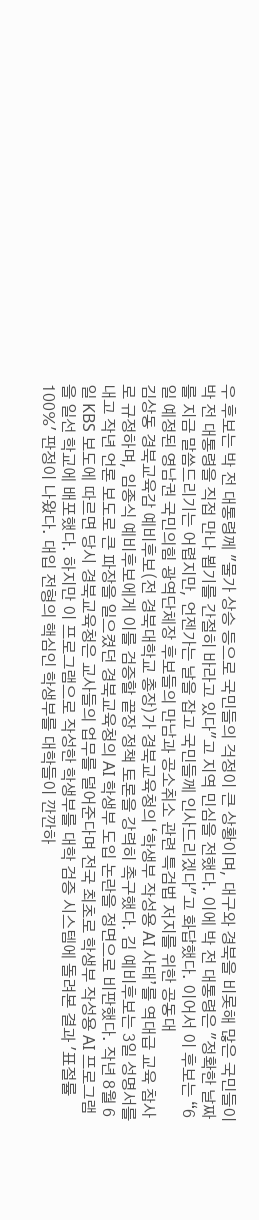우 후보는 박 전 대통령께 "물가 상승 등으로 국민들의 걱정이 큰 상황이며, 대구와 경북을 비롯해 많은 국민들이 박 전 대통령을 직접 만나 뵙기를 간절히 바라고 있다"고 지역 민심을 전했다. 이에 박 전 대통령은 "정확한 날짜를 지금 말씀드리기는 어렵지만, 언젠가는 날을 잡고 국민들께 인사드리겠다"고 화답했다. 이어서 이 후보는 “6일 예정된 영남권 국민의힘 광역단체장 후보들의 만남과 공소취소 관련 특검법 저지를 위한 공동대
김상동 경북교육감 예비후보(전 경북대학교 총장)가 경북교육청의 ‘학생부 작성용 AI 사태’를 역대급 교육 참사로 규정하며, 임종식 예비후보에게 이를 검증할 끝장 정책 토론을 강력히 촉구했다. 김 예비후보는 3일 성명서를 내고 작년 언론 보도로 큰 파장을 일으켰던 경북교육청의 AI 학생부 도입 논란을 정면으로 비판했다. 작년 8월 6일 KBS 보도에 따르면 당시 경북교육청은 교사들의 업무를 덜어준다며 전국 최초로 학생부 작성용 AI 프로그램을 일선 학교에 배포했다. 하지만 이 프로그램으로 작성한 학생부를 대학 검증 시스템에 돌려본 결과 '표절률 100%' 판정이 나왔다. 대입 전형의 핵심인 학생부를 대학들이 깐깐하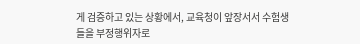게 검증하고 있는 상황에서, 교육청이 앞장서서 수험생들을 부정행위자로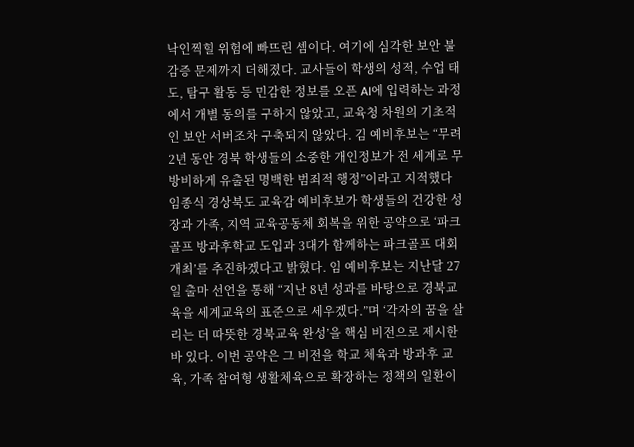낙인찍힐 위험에 빠뜨린 셈이다. 여기에 심각한 보안 불감증 문제까지 더해졌다. 교사들이 학생의 성적, 수업 태도, 탐구 활동 등 민감한 정보를 오픈 AI에 입력하는 과정에서 개별 동의를 구하지 않았고, 교육청 차원의 기초적인 보안 서버조차 구축되지 않았다. 김 예비후보는 “무려 2년 동안 경북 학생들의 소중한 개인정보가 전 세계로 무방비하게 유출된 명백한 범죄적 행정”이라고 지적했다
임종식 경상북도 교육감 예비후보가 학생들의 건강한 성장과 가족, 지역 교육공동체 회복을 위한 공약으로 ‘파크골프 방과후학교 도입과 3대가 함께하는 파크골프 대회 개최’를 추진하겠다고 밝혔다. 임 예비후보는 지난달 27일 출마 선언을 통해 “지난 8년 성과를 바탕으로 경북교육을 세계교육의 표준으로 세우겠다.”며 ‘각자의 꿈을 살리는 더 따뜻한 경북교육 완성’을 핵심 비전으로 제시한 바 있다. 이번 공약은 그 비전을 학교 체육과 방과후 교육, 가족 참여형 생활체육으로 확장하는 정책의 일환이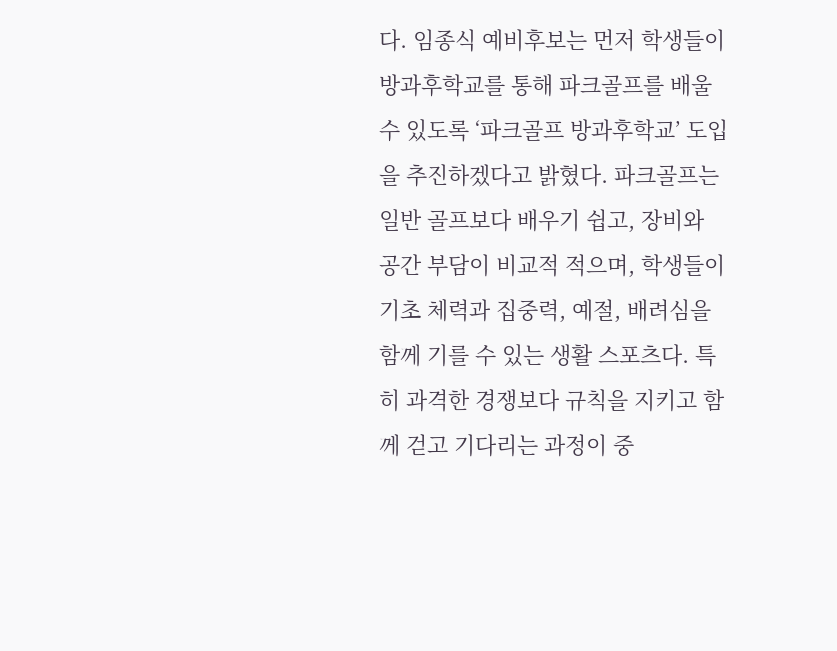다. 임종식 예비후보는 먼저 학생들이 방과후학교를 통해 파크골프를 배울 수 있도록 ‘파크골프 방과후학교’ 도입을 추진하겠다고 밝혔다. 파크골프는 일반 골프보다 배우기 쉽고, 장비와 공간 부담이 비교적 적으며, 학생들이 기초 체력과 집중력, 예절, 배려심을 함께 기를 수 있는 생활 스포츠다. 특히 과격한 경쟁보다 규칙을 지키고 함께 걷고 기다리는 과정이 중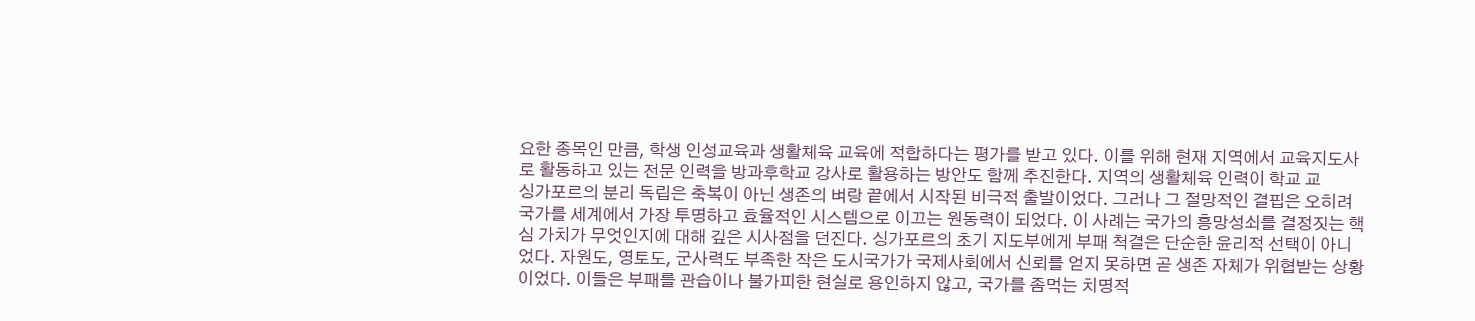요한 종목인 만큼, 학생 인성교육과 생활체육 교육에 적합하다는 평가를 받고 있다. 이를 위해 현재 지역에서 교육지도사로 활동하고 있는 전문 인력을 방과후학교 강사로 활용하는 방안도 함께 추진한다. 지역의 생활체육 인력이 학교 교
싱가포르의 분리 독립은 축복이 아닌 생존의 벼랑 끝에서 시작된 비극적 출발이었다. 그러나 그 절망적인 결핍은 오히려 국가를 세계에서 가장 투명하고 효율적인 시스템으로 이끄는 원동력이 되었다. 이 사례는 국가의 흥망성쇠를 결정짓는 핵심 가치가 무엇인지에 대해 깊은 시사점을 던진다. 싱가포르의 초기 지도부에게 부패 척결은 단순한 윤리적 선택이 아니었다. 자원도, 영토도, 군사력도 부족한 작은 도시국가가 국제사회에서 신뢰를 얻지 못하면 곧 생존 자체가 위협받는 상황이었다. 이들은 부패를 관습이나 불가피한 현실로 용인하지 않고, 국가를 좀먹는 치명적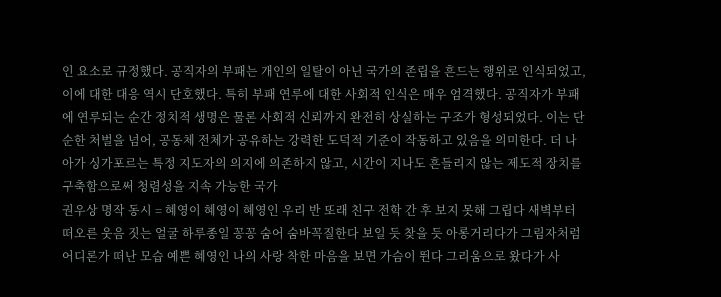인 요소로 규정했다. 공직자의 부패는 개인의 일탈이 아닌 국가의 존립을 흔드는 행위로 인식되었고, 이에 대한 대응 역시 단호했다. 특히 부패 연루에 대한 사회적 인식은 매우 엄격했다. 공직자가 부패에 연루되는 순간 정치적 생명은 물론 사회적 신뢰까지 완전히 상실하는 구조가 형성되었다. 이는 단순한 처벌을 넘어, 공동체 전체가 공유하는 강력한 도덕적 기준이 작동하고 있음을 의미한다. 더 나아가 싱가포르는 특정 지도자의 의지에 의존하지 않고, 시간이 지나도 흔들리지 않는 제도적 장치를 구축함으로써 청렴성을 지속 가능한 국가
권우상 명작 동시 = 혜영이 혜영이 혜영인 우리 반 또래 친구 전학 간 후 보지 못해 그립다 새벽부터 떠오른 웃음 짓는 얼굴 하루종일 꽁꽁 숨어 숨바꼭질한다 보일 듯 찾을 듯 아롱거리다가 그림자처럼 어디론가 떠난 모습 예쁜 혜영인 나의 사랑 착한 마음을 보면 가슴이 뛴다 그리움으로 왔다가 사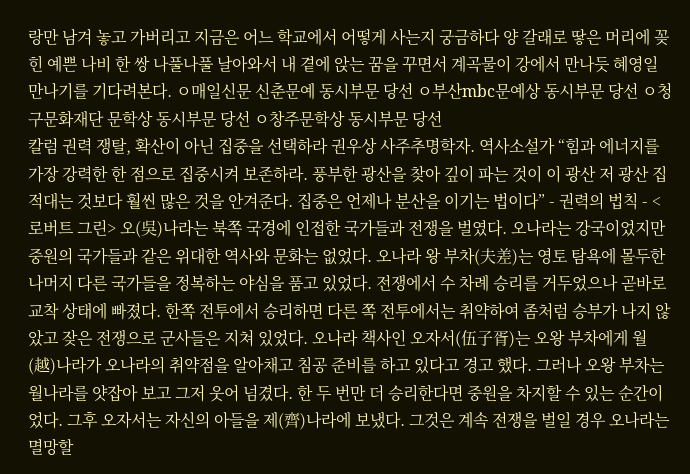랑만 남겨 놓고 가버리고 지금은 어느 학교에서 어떻게 사는지 궁금하다 양 갈래로 땋은 머리에 꽂힌 예쁜 나비 한 쌍 나풀나풀 날아와서 내 곁에 앉는 꿈을 꾸면서 계곡물이 강에서 만나듯 혜영일 만나기를 기다려본다. ㅇ매일신문 신춘문예 동시부문 당선 ㅇ부산mbc문예상 동시부문 당선 ㅇ청구문화재단 문학상 동시부문 당선 ㅇ창주문학상 동시부문 당선
칼럼 권력 쟁탈, 확산이 아닌 집중을 선택하라 권우상 사주추명학자. 역사소설가 “힘과 에너지를 가장 강력한 한 점으로 집중시켜 보존하라. 풍부한 광산을 찾아 깊이 파는 것이 이 광산 저 광산 집적대는 것보다 훨씬 많은 것을 안겨준다. 집중은 언제나 분산을 이기는 법이다” - 권력의 법칙 - <로버트 그린> 오(吳)나라는 북쪽 국경에 인접한 국가들과 전쟁을 벌였다. 오나라는 강국이었지만 중원의 국가들과 같은 위대한 역사와 문화는 없었다. 오나라 왕 부차(夫差)는 영토 탐욕에 몰두한 나머지 다른 국가들을 정복하는 야심을 품고 있었다. 전쟁에서 수 차례 승리를 거두었으나 곧바로 교착 상태에 빠졌다. 한쪽 전투에서 승리하면 다른 쪽 전투에서는 취약하여 좀처럼 승부가 나지 않았고 잦은 전쟁으로 군사들은 지쳐 있었다. 오나라 책사인 오자서(伍子胥)는 오왕 부차에게 월(越)나라가 오나라의 취약점을 알아채고 침공 준비를 하고 있다고 경고 했다. 그러나 오왕 부차는 월나라를 얏잡아 보고 그저 웃어 넘겼다. 한 두 번만 더 승리한다면 중원을 차지할 수 있는 순간이었다. 그후 오자서는 자신의 아들을 제(齊)나라에 보냈다. 그것은 계속 전쟁을 벌일 경우 오나라는 멸망할